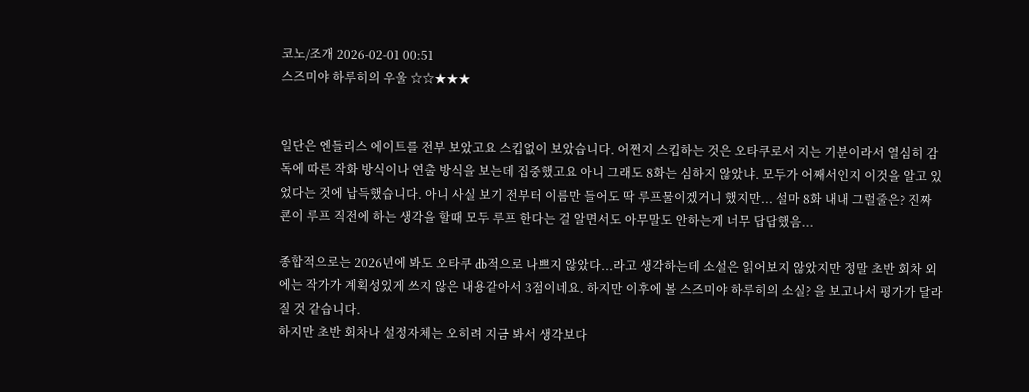코노/조개 2026-02-01 00:51
스즈미야 하루히의 우울 ☆☆★★★


일단은 엔들리스 에이트를 전부 보았고요 스킵없이 보았습니다. 어쩐지 스킵하는 것은 오타쿠로서 지는 기분이라서 열심히 감독에 따른 작화 방식이나 연출 방식을 보는데 집중했고요 아니 그래도 8화는 심하지 않았냐. 모두가 어째서인지 이것을 알고 있었다는 것에 납득했습니다. 아니 사실 보기 전부터 이름만 들어도 딱 루프물이겠거니 했지만... 설마 8화 내내 그럴줄은? 진짜 쿈이 루프 직전에 하는 생각을 할때 모두 루프 한다는 걸 알면서도 아무말도 안하는게 너무 답답했음...

종합적으로는 2026년에 봐도 오타쿠 db적으로 나쁘지 않았다...라고 생각하는데 소설은 읽어보지 않았지만 정말 초반 회차 외에는 작가가 계획성있게 쓰지 않은 내용같아서 3점이네요. 하지만 이후에 볼 스즈미야 하루히의 소실? 을 보고나서 평가가 달라질 것 같습니다.
하지만 초반 회차나 설정자체는 오히려 지금 봐서 생각보다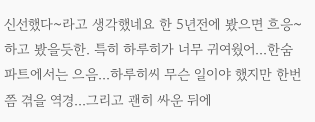신선했다~라고 생각했네요 한 5년전에 봤으면 흐응~하고 봤을듯한. 특히 하루히가 너무 귀여웠어...한숨 파트에서는 으음...하루히씨 무슨 일이야 했지만 한번쯤 겪을 역경...그리고 괜히 싸운 뒤에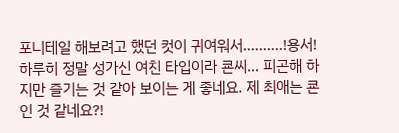포니테일 해보려고 했던 컷이 귀여워서..........!용서!
하루히 정말 성가신 여친 타입이라 쿈씨... 피곤해 하지만 즐기는 것 같아 보이는 게 좋네요. 제 최애는 쿈인 것 같네요?!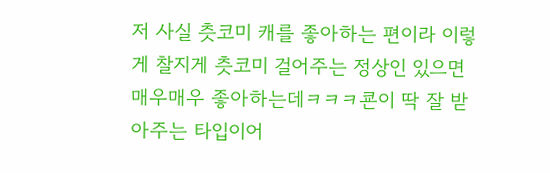저 사실 츳코미 캐를 좋아하는 편이라 이렇게 찰지게 츳코미 걸어주는 정상인 있으면 매우매우 좋아하는데ㅋㅋㅋ쿈이 딱 잘 받아주는 타입이어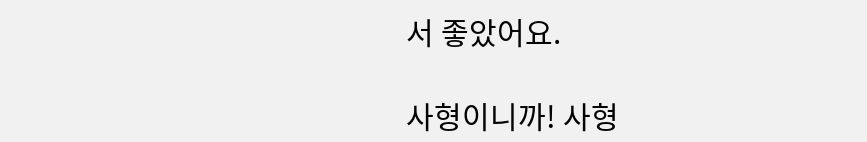서 좋았어요.

사형이니까! 사형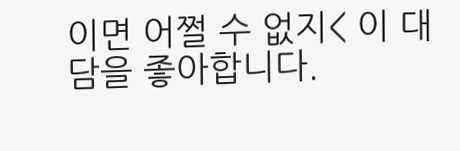이면 어쩔 수 없지< 이 대담을 좋아합니다.